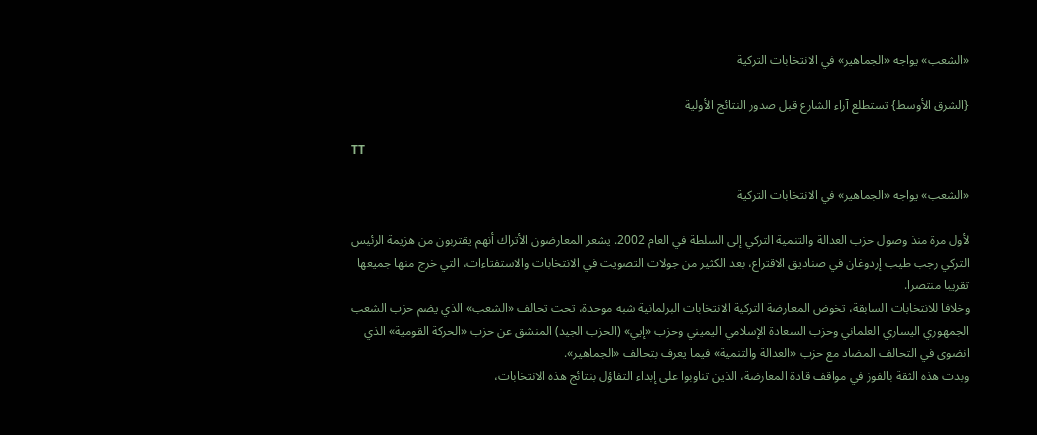«الشعب» يواجه «الجماهير» في الانتخابات التركية

{الشرق الأوسط} تستطلع آراء الشارع قبل صدور النتائج الأولية

TT

«الشعب» يواجه «الجماهير» في الانتخابات التركية

لأول مرة منذ وصول حزب العدالة والتنمية التركي إلى السلطة في العام 2002. يشعر المعارضون الأتراك أنهم يقتربون من هزيمة الرئيس التركي رجب طيب إردوغان في صناديق الاقتراع، بعد الكثير من جولات التصويت في الانتخابات والاستفتاءات، التي خرج منها جميعها تقريبا منتصرا.
وخلافا للانتخابات السابقة، تخوض المعارضة التركية الانتخابات البرلمانية شبه موحدة، تحت تحالف «الشعب» الذي يضم حزب الشعب الجمهوري اليساري العلماني وحزب السعادة الإسلامي اليميني وحزب «إيي» (الحزب الجيد) المنشق عن حزب «الحركة القومية» الذي انضوى في التحالف المضاد مع حزب «العدالة والتنمية» فيما يعرف بتحالف «الجماهير».
وبدت هذه الثقة بالفوز في مواقف قادة المعارضة، الذين تناوبوا على إبداء التفاؤل بنتائج هذه الانتخابات،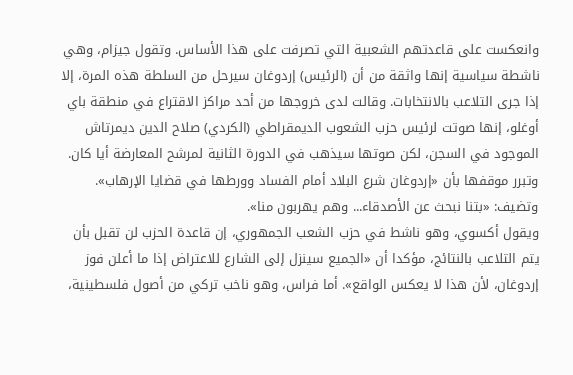وانعكست على قاعدتهم الشعبية التي تصرفت على هذا الأساس. وتقول جيزام، وهي ناشطة سياسية إنها واثقة من أن (الرئيس) إردوغان سيرحل من السلطة هذه المرة، إلا إذا جرى التلاعب بالانتخابات. وقالت لدى خروجها من أحد مراكز الاقتراع في منطقة باي أوغلو، إنها صوتت لرئيس حزب الشعوب الديمقراطي (الكردي) صلاح الدين ديمرتاش الموجود في السجن، لكن صوتها سيذهب في الدورة الثانية لمرشح المعارضة أيا كان. وتبرر موقفها بأن «إردوغان شرع البلاد أمام الفساد وورطها في قضايا الإرهاب». وتضيف: «بتنا نبحث عن الأصدقاء... وهم يهربون منا».
ويقول أكسوي، وهو ناشط في حزب الشعب الجمهوري، إن قاعدة الحزب لن تقبل بأن يتم التلاعب بالنتائج، مؤكدا أن «الجميع سينزل إلى الشارع للاعتراض إذا ما أعلن فوز إردوغان، لأن هذا لا يعكس الواقع». أما فراس، وهو ناخب تركي من أصول فلسطينية،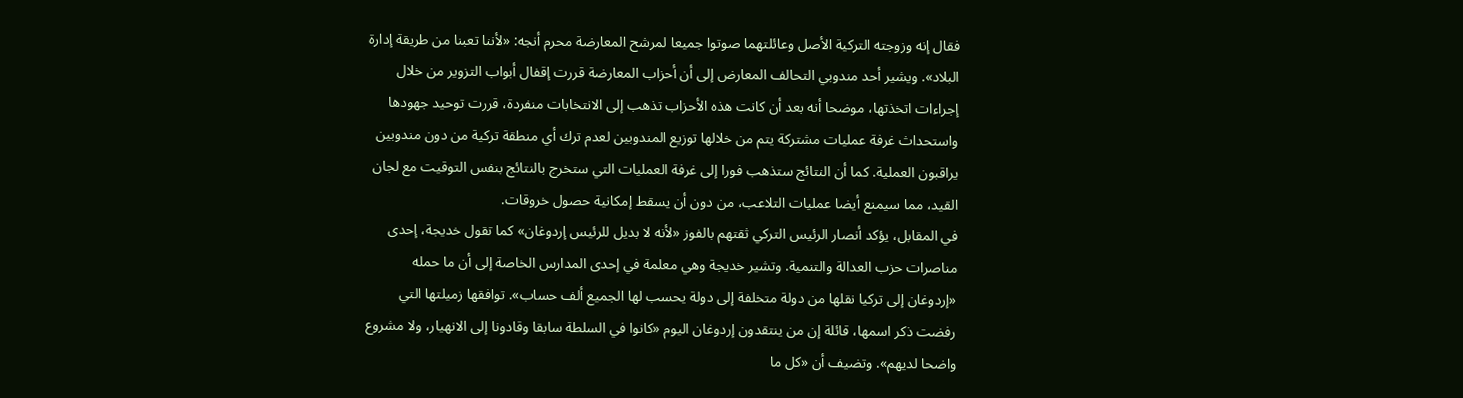فقال إنه وزوجته التركية الأصل وعائلتهما صوتوا جميعا لمرشح المعارضة محرم أنجه: «لأننا تعبنا من طريقة إدارة البلاد». ويشير أحد مندوبي التحالف المعارض إلى أن أحزاب المعارضة قررت إقفال أبواب التزوير من خلال إجراءات اتخذتها، موضحا أنه بعد أن كانت هذه الأحزاب تذهب إلى الانتخابات منفردة، قررت توحيد جهودها واستحداث غرفة عمليات مشتركة يتم من خلالها توزيع المندوبين لعدم ترك أي منطقة تركية من دون مندوبين يراقبون العملية. كما أن النتائج ستذهب فورا إلى غرفة العمليات التي ستخرج بالنتائج بنفس التوقيت مع لجان القيد، مما سيمنع أيضا عمليات التلاعب، من دون أن يسقط إمكانية حصول خروقات.
في المقابل، يؤكد أنصار الرئيس التركي ثقتهم بالفوز «لأنه لا بديل للرئيس إردوغان» كما تقول خديجة، إحدى مناصرات حزب العدالة والتنمية. وتشير خديجة وهي معلمة في إحدى المدارس الخاصة إلى أن ما حمله «إردوغان إلى تركيا نقلها من دولة متخلفة إلى دولة يحسب لها الجميع ألف حساب». توافقها زميلتها التي رفضت ذكر اسمها، قائلة إن من ينتقدون إردوغان اليوم «كانوا في السلطة سابقا وقادونا إلى الانهيار، ولا مشروع واضحا لديهم». وتضيف أن «كل ما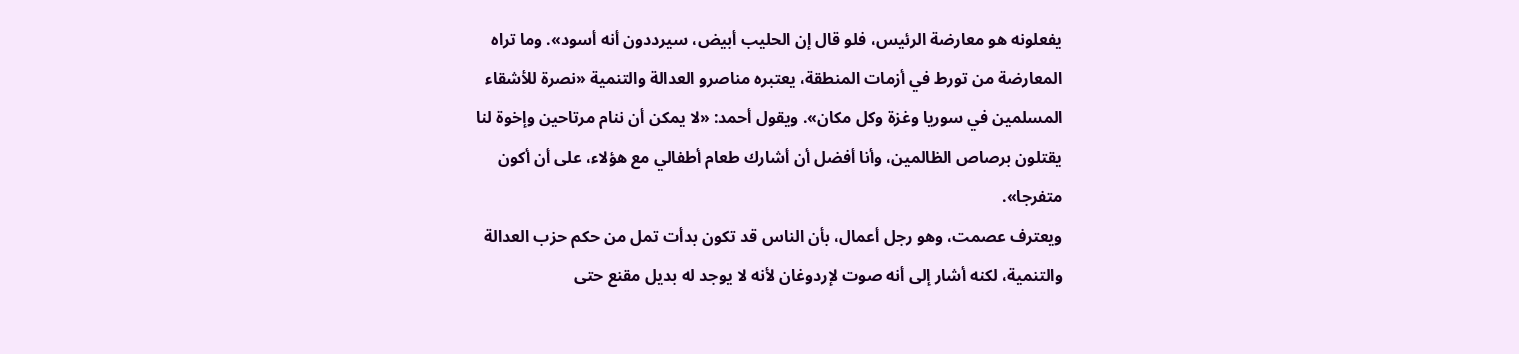يفعلونه هو معارضة الرئيس، فلو قال إن الحليب أبيض، سيرددون أنه أسود». وما تراه المعارضة من تورط في أزمات المنطقة، يعتبره مناصرو العدالة والتنمية «نصرة للأشقاء المسلمين في سوريا وغزة وكل مكان». ويقول أحمد: «لا يمكن أن ننام مرتاحين وإخوة لنا يقتلون برصاص الظالمين، وأنا أفضل أن أشارك طعام أطفالي مع هؤلاء، على أن أكون متفرجا».
ويعترف عصمت، وهو رجل أعمال، بأن الناس قد تكون بدأت تمل من حكم حزب العدالة والتنمية، لكنه أشار إلى أنه صوت لإردوغان لأنه لا يوجد له بديل مقنع حتى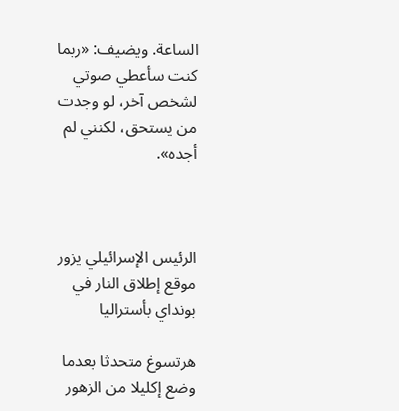الساعة. ويضيف: «ربما كنت سأعطي صوتي لشخص آخر، لو وجدت من يستحق، لكنني لم أجده».



الرئيس الإسرائيلي يزور موقع إطلاق النار في بونداي بأستراليا

هرتسوغ متحدثا بعدما وضع إكليلا من الزهور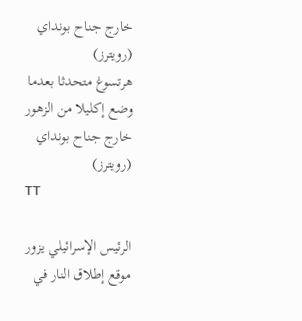خارج جناح بونداي (رويترز)
هرتسوغ متحدثا بعدما وضع إكليلا من الزهور خارج جناح بونداي (رويترز)
TT

الرئيس الإسرائيلي يزور موقع إطلاق النار في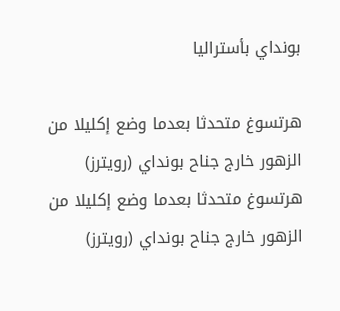بونداي بأستراليا

هرتسوغ متحدثا بعدما وضع إكليلا من الزهور خارج جناح بونداي (رويترز)
هرتسوغ متحدثا بعدما وضع إكليلا من الزهور خارج جناح بونداي (رويترز)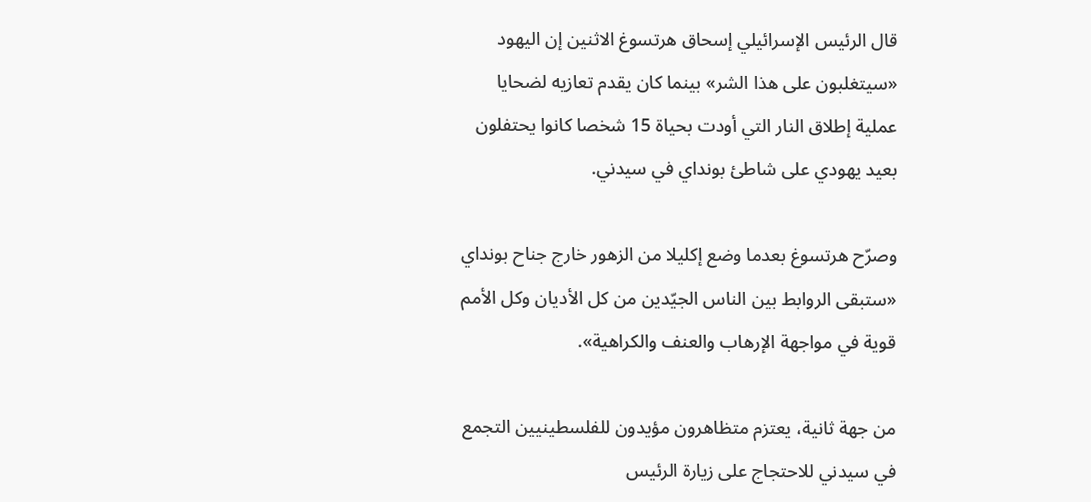قال الرئيس الإسرائيلي إسحاق هرتسوغ الاثنين إن اليهود «سيتغلبون على هذا الشر» بينما كان يقدم تعازيه لضحايا عملية إطلاق النار التي أودت بحياة 15 شخصا كانوا يحتفلون بعيد يهودي على شاطئ بونداي في سيدني.

وصرّح هرتسوغ بعدما وضع إكليلا من الزهور خارج جناح بونداي «ستبقى الروابط بين الناس الجيّدين من كل الأديان وكل الأمم قوية في مواجهة الإرهاب والعنف والكراهية».

من جهة ثانية، يعتزم متظاهرون مؤيدون للفلسطينيين التجمع في سيدني للاحتجاج على زيارة الرئيس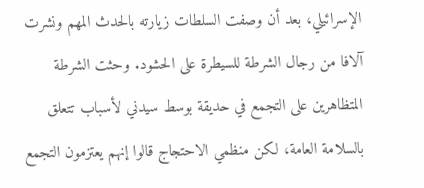الإسرائيلي، بعد أن وصفت السلطات زيارته بالحدث المهم ونشرت آلافا من رجال الشرطة للسيطرة على الحشود. وحثت الشرطة المتظاهرين على التجمع في حديقة بوسط سيدني لأسباب تتعلق بالسلامة العامة، لكن منظمي الاحتجاج قالوا إنهم يعتزمون التجمع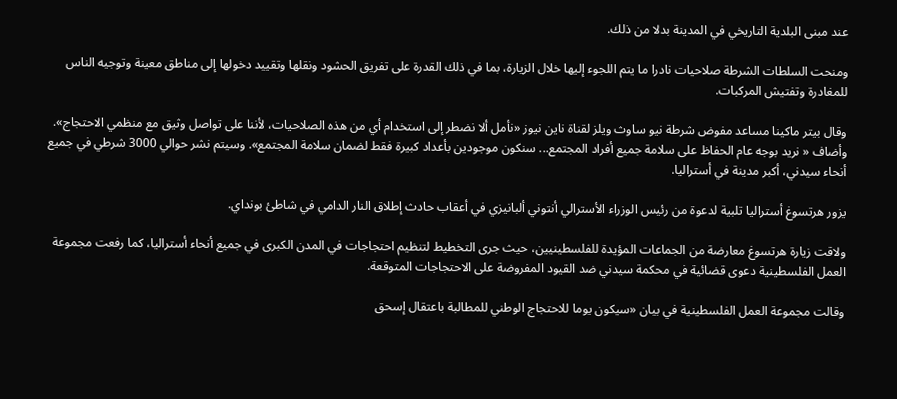عند مبنى البلدية التاريخي في المدينة بدلا من ذلك.

ومنحت السلطات الشرطة صلاحيات نادرا ما يتم اللجوء إليها خلال الزيارة، بما في ذلك القدرة على تفريق الحشود ونقلها وتقييد دخولها إلى مناطق معينة وتوجيه الناس للمغادرة وتفتيش المركبات.

وقال بيتر ماكينا مساعد مفوض شرطة نيو ساوث ويلز لقناة ناين نيوز «نأمل ألا نضطر إلى استخدام أي من هذه الصلاحيات، لأننا على تواصل وثيق مع منظمي الاحتجاج». وأضاف « نريد بوجه عام الحفاظ على سلامة جميع أفراد المجتمع... سنكون موجودين بأعداد كبيرة فقط لضمان سلامة المجتمع». وسيتم نشر حوالي 3000 شرطي في جميع أنحاء سيدني، أكبر مدينة في أستراليا.

يزور هرتسوغ أستراليا تلبية لدعوة من رئيس الوزراء الأسترالي أنتوني ألبانيزي في أعقاب حادث إطلاق النار الدامي في شاطئ بونداي.

ولاقت زيارة هرتسوغ معارضة من الجماعات المؤيدة للفلسطينيين، حيث جرى التخطيط لتنظيم احتجاجات في المدن الكبرى في جميع أنحاء أستراليا، كما رفعت مجموعة العمل الفلسطينية دعوى قضائية في محكمة سيدني ضد القيود المفروضة على الاحتجاجات المتوقعة.

وقالت مجموعة العمل الفلسطينية في بيان «سيكون يوما للاحتجاج الوطني للمطالبة باعتقال إسحق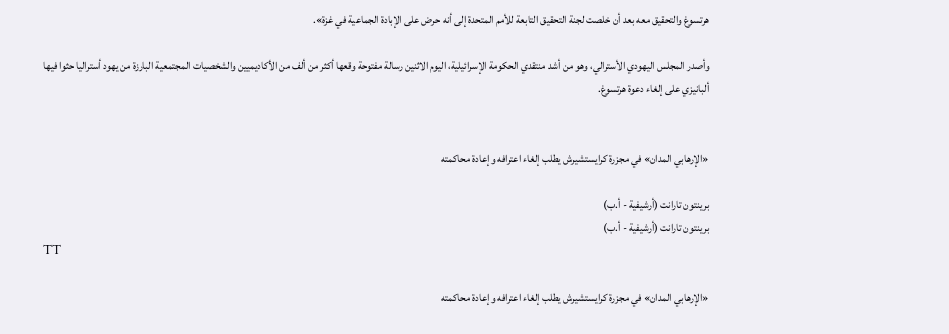هرتسوغ والتحقيق معه بعد أن خلصت لجنة التحقيق التابعة للأمم المتحدة إلى أنه حرض على الإبادة الجماعية في غزة».

وأصدر المجلس اليهودي الأسترالي، وهو من أشد منتقدي الحكومة الإسرائيلية، اليوم الاثنين رسالة مفتوحة وقعها أكثر من ألف من الأكاديميين والشخصيات المجتمعية البارزة من يهود أستراليا حثوا فيها ألبانيزي على إلغاء دعوة هرتسوغ.


«الإرهابي المدان» في مجزرة كرايستشيرش يطلب إلغاء اعترافه وإعادة محاكمته

برينتون تارانت (أرشيفية - أ.ب)
برينتون تارانت (أرشيفية - أ.ب)
TT

«الإرهابي المدان» في مجزرة كرايستشيرش يطلب إلغاء اعترافه وإعادة محاكمته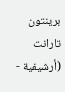برينتون تارانت (أرشيفية -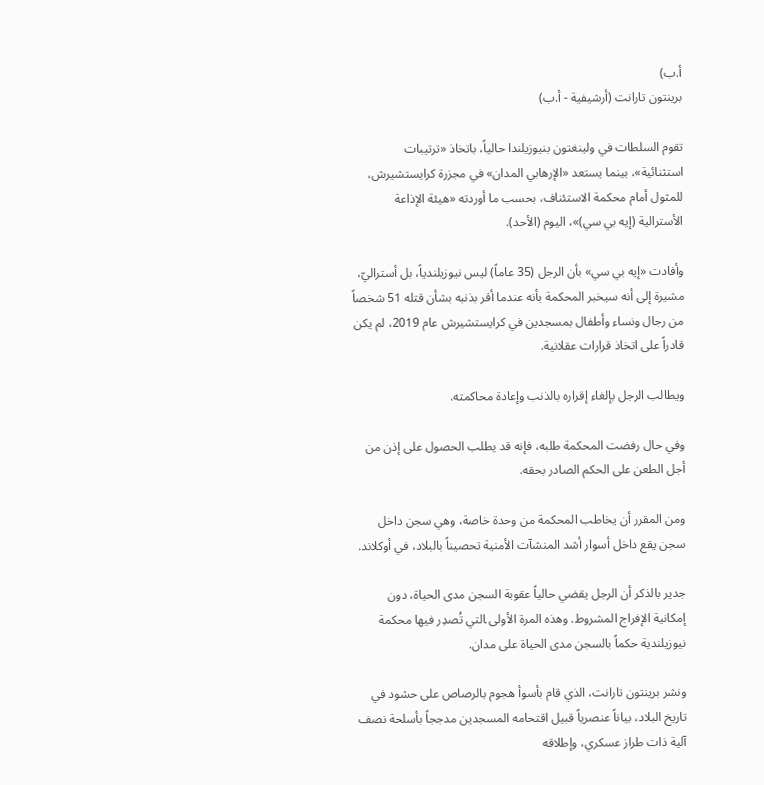أ.ب)
برينتون تارانت (أرشيفية - أ.ب)

تقوم السلطات في ولينغتون بنيوزيلندا حالياً، باتخاذ «ترتيبات استثنائية»، بينما يستعد «الإرهابي المدان» في مجزرة كرايستشيرش، للمثول أمام محكمة الاستئناف، بحسب ما أوردته «هيئة الإذاعة الأسترالية (إيه بي سي)»، اليوم (الأحد).

وأفادت «إيه بي سي» بأن الرجل (35 عاماً) ليس نيوزيلندياً، بل أستراليّ، مشيرة إلى أنه سيخبر المحكمة بأنه عندما أقر بذنبه بشأن قتله 51 شخصاً من رجال ونساء وأطفال بمسجدين في كرايستشيرش عام 2019، لم يكن قادراً على اتخاذ قرارات عقلانية.

ويطالب الرجل بإلغاء إقراره بالذنب وإعادة محاكمته.

وفي حال رفضت المحكمة طلبه، فإنه قد يطلب الحصول على إذن من أجل الطعن على الحكم الصادر بحقه.

ومن المقرر أن يخاطب المحكمة من وحدة خاصة، وهي سجن داخل سجن يقع داخل أسوار أشد المنشآت الأمنية تحصيناً بالبلاد، في أوكلاند.

جدير بالذكر أن الرجل يقضي حالياً عقوبة السجن مدى الحياة، دون إمكانية الإفراج المشروط. وهذه المرة الأولى ‍التي تُصدِر فيها محكمة نيوزيلندية حكماً بالسجن مدى الحياة على مدان.

ونشر ‌برينتون تارانت، الذي قام بأسوأ هجوم بالرصاص على حشود في تاريخ البلاد، بياناً عنصرياً قبيل اقتحامه المسجدين مدججاً بأسلحة نصف آلية ذات طراز عسكري، وإطلاقه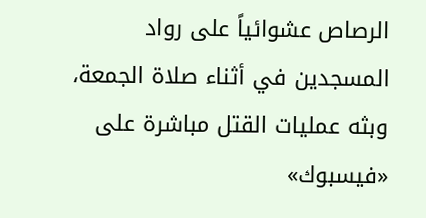الرصاص عشوائياً على رواد المسجدين في أثناء صلاة الجمعة، وبثه عمليات القتل مباشرة على «فيسبوك»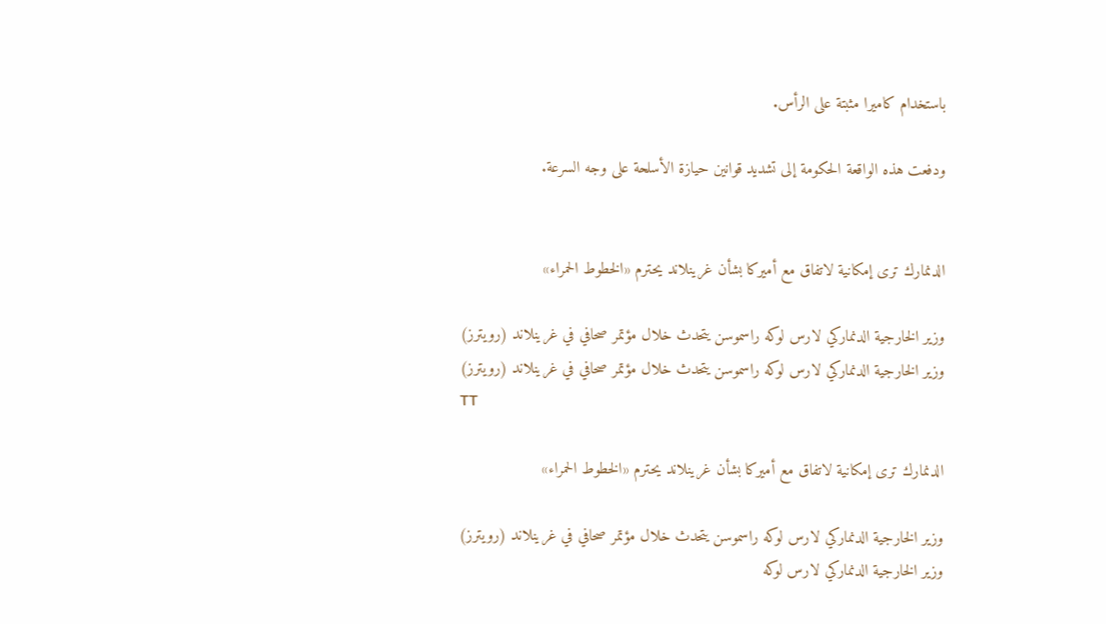باستخدام كاميرا مثبتة على الرأس.

ودفعت هذه الواقعة الحكومة إلى تشديد قوانين حيازة الأسلحة ‌على وجه السرعة.


الدنمارك ترى إمكانية لاتفاق مع أميركا بشأن غرينلاند يحترم «الخطوط الحمراء»

وزير الخارجية الدنماركي لارس لوكه راسموسن يتحدث خلال مؤتمر صحافي في غرينلاند (رويترز)
وزير الخارجية الدنماركي لارس لوكه راسموسن يتحدث خلال مؤتمر صحافي في غرينلاند (رويترز)
TT

الدنمارك ترى إمكانية لاتفاق مع أميركا بشأن غرينلاند يحترم «الخطوط الحمراء»

وزير الخارجية الدنماركي لارس لوكه راسموسن يتحدث خلال مؤتمر صحافي في غرينلاند (رويترز)
وزير الخارجية الدنماركي لارس لوكه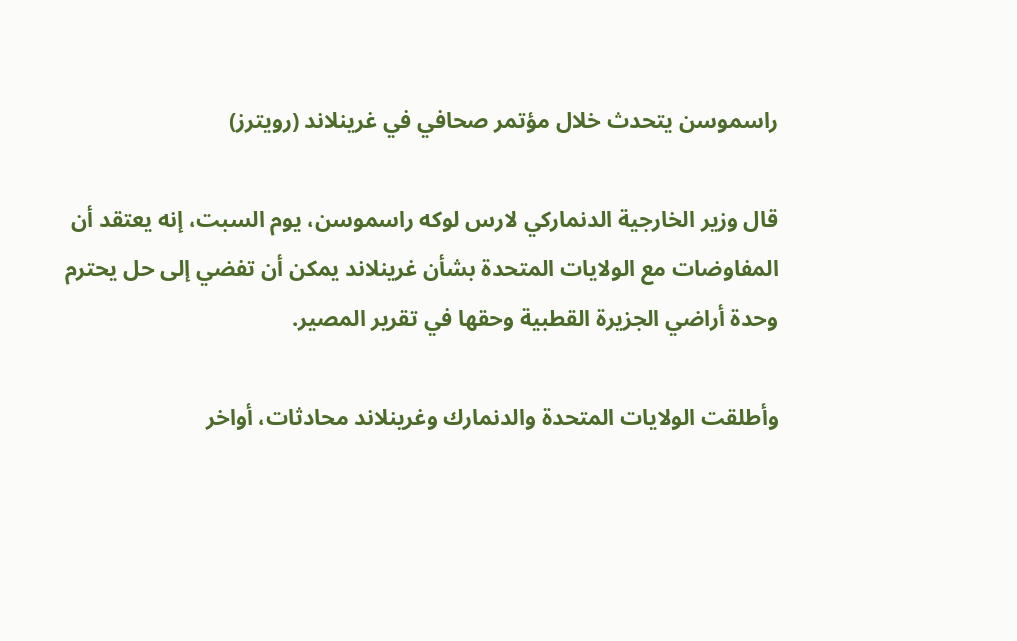راسموسن يتحدث خلال مؤتمر صحافي في غرينلاند (رويترز)

قال وزير الخارجية الدنماركي لارس لوكه راسموسن، يوم السبت، إنه يعتقد أن المفاوضات مع الولايات المتحدة بشأن غرينلاند يمكن أن تفضي إلى حل يحترم وحدة أراضي الجزيرة القطبية وحقها في تقرير المصير.

وأطلقت الولايات المتحدة والدنمارك وغرينلاند محادثات، أواخر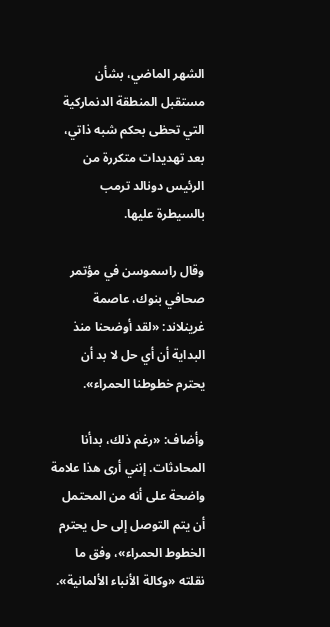الشهر الماضي، بشأن مستقبل المنطقة الدنماركية التي تحظى بحكم شبه ذاتي، بعد تهديدات متكررة من الرئيس دونالد ترمب بالسيطرة عليها.

وقال راسموسن في مؤتمر صحافي بنوك، عاصمة غرينلاند: «لقد أوضحنا منذ البداية أن أي حل لا بد أن يحترم خطوطنا الحمراء».

وأضاف: «رغم ذلك، بدأنا المحادثات. إنني أرى هذا علامة واضحة على أنه من المحتمل أن يتم التوصل إلى حل يحترم الخطوط الحمراء»، وفق ما نقلته «وكالة الأنباء الألمانية».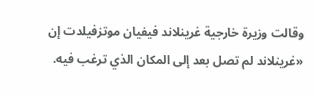وقالت وزيرة خارجية غرينلاند فيفيان موتزفيلدت إن «غرينلاند لم تصل بعد إلى المكان الذي ترغب فيه.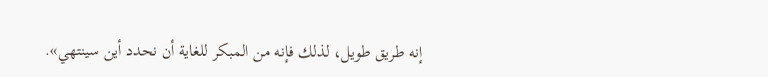إنه طريق طويل، لذلك فإنه من المبكر للغاية أن نحدد أين سينتهي».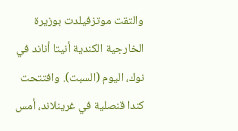والتقت موتزفيلدت بوزيرة الخارجية الكندية أنيتا أناند في نوك، اليوم (السبت). وافتتحت كندا قنصلية في غرينلاند، أمس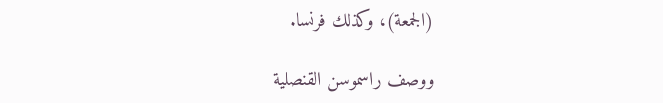(الجمعة)، وكذلك فرنسا.

ووصف راسموسن القنصلية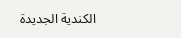الكندية الجديدة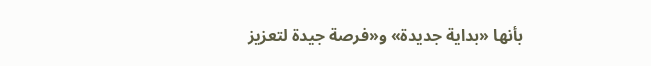بأنها «بداية جديدة» و«فرصة جيدة لتعزيز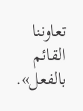تعاوننا القائم بالفعل».